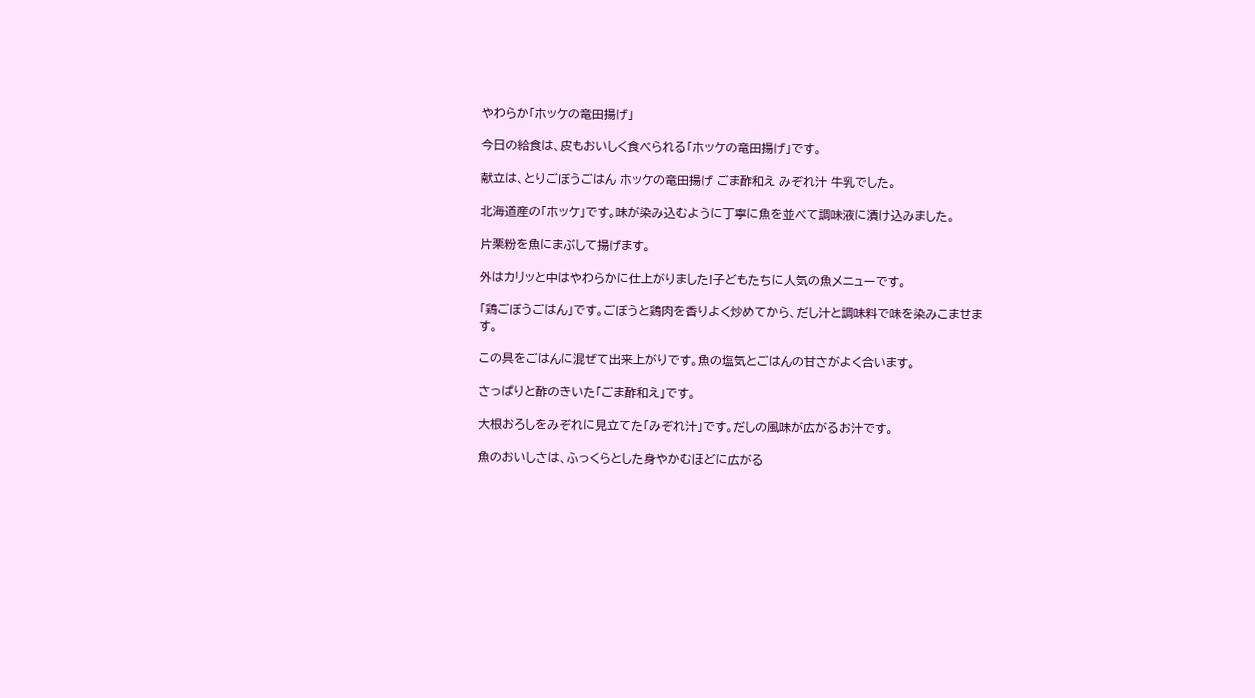やわらか「ホッケの竜田揚げ」

今日の給食は、皮もおいしく食べられる「ホッケの竜田揚げ」です。

献立は、とりごぼうごはん ホッケの竜田揚げ ごま酢和え みぞれ汁 牛乳でした。

北海道産の「ホッケ」です。味が染み込むように丁寧に魚を並べて調味液に漬け込みました。

片栗粉を魚にまぶして揚げます。

外はカリッと中はやわらかに仕上がりました!子どもたちに人気の魚メニューです。

「鶏ごぼうごはん」です。ごぼうと鶏肉を香りよく炒めてから、だし汁と調味料で味を染みこませます。

この具をごはんに混ぜて出来上がりです。魚の塩気とごはんの甘さがよく合います。

さっぱりと酢のきいた「ごま酢和え」です。

大根おろしをみぞれに見立てた「みぞれ汁」です。だしの風味が広がるお汁です。

魚のおいしさは、ふっくらとした身やかむほどに広がる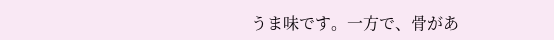うま味です。一方で、骨があ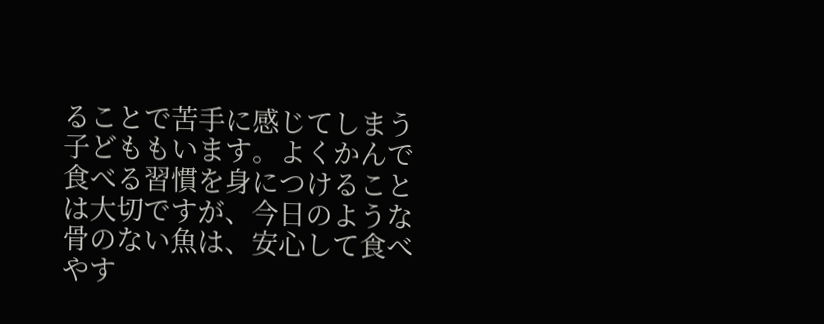ることで苦手に感じてしまう子どももいます。よくかんで食べる習慣を身につけることは大切ですが、今日のような骨のない魚は、安心して食べやす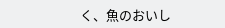く、魚のおいし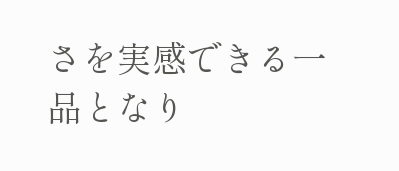さを実感できる一品となり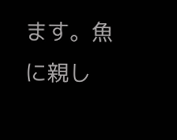ます。魚に親し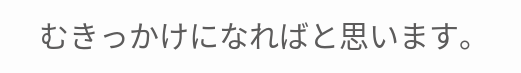むきっかけになればと思います。